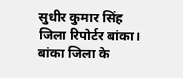सुधीर कुमार सिंह जिला रिपोर्टर बांका।
बांका जिला के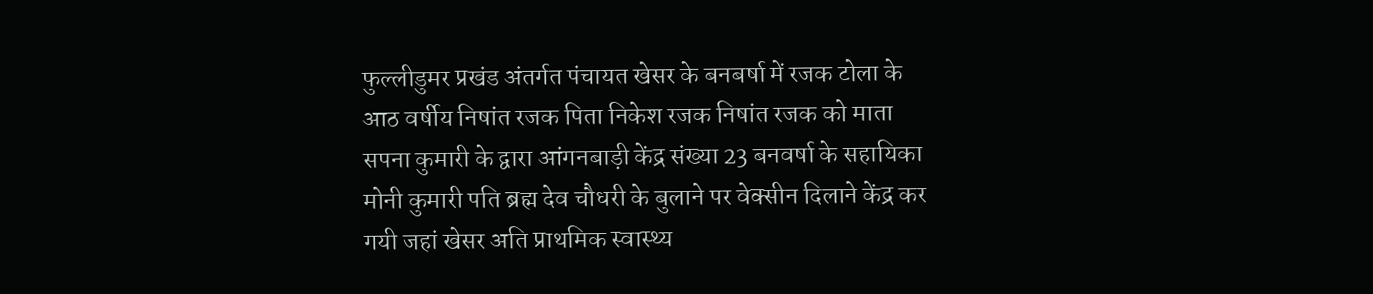फुल्लीडुमर प्रखंड अंतर्गत पंचायत खेसर के बनबर्षा में रजक टोला के आठ वर्षीय निषांत रजक पिता निकेश रजक निषांत रजक को माता सपना कुमारी के द्वारा आंगनबाड़ी केंद्र संख्या 23 बनवर्षा के सहायिका मोनी कुमारी पति ब्रह्म देव चौधरी के बुलाने पर वेक्सीन दिलाने केंद्र कर गयी जहां खेसर अति प्राथमिक स्वास्थ्य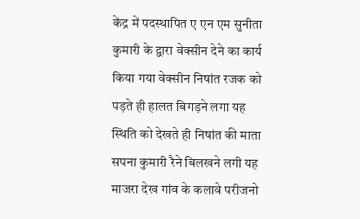केंद्र में पदस्थापित ए एन एम सुनीता कुमारी के द्वारा वेक्सीन देने का कार्य किया गया वेक्सीन निषांत रजक को पड़ते ही हालत बिगड़ने लगा यह स्थिति को देखते ही निषांत की माता सपना कुमारी रैने बिलखने लगी यह माजरा देख गांव के कलावे परीजनो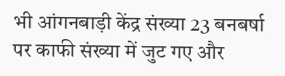भी आंगनबाड़ी केंद्र संख्या 23 बनबर्षा पर काफी संख्या में जुट गए और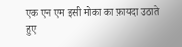एक एन एम इसी मोका का फ़ायदा उठाते हुए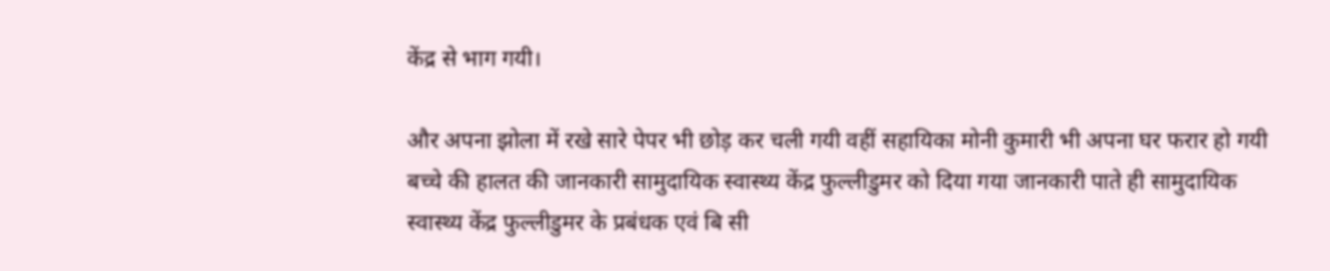केंद्र से भाग गयी।

और अपना झोला में रखे सारे पेपर भी छोड़ कर चली गयी वहीं सहायिका मोनी कुमारी भी अपना घर फरार हो गयी बच्चे की हालत की जानकारी सामुदायिक स्वास्थ्य केंद्र फुल्लीडुमर को दिया गया जानकारी पाते ही सामुदायिक स्वास्थ्य केंद्र फुल्लीडुमर के प्रबंधक एवं बि सी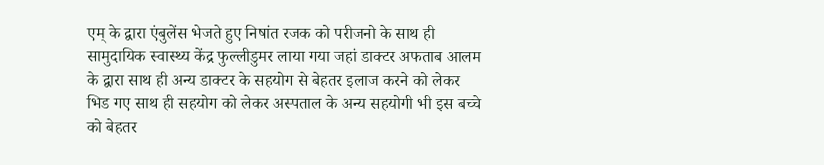एम् के द्वारा एंबुलेंस भेजते हुए निषांत रजक को परीजनो के साथ ही सामुदायिक स्वास्थ्य केंद्र फुल्लीडुमर लाया गया जहां डाक्टर अफताब आलम के द्वारा साथ ही अन्य डाक्टर के सहयोग से बेहतर इलाज करने को लेकर भिड गए साथ ही सहयोग को लेकर अस्पताल के अन्य सहयोगी भी इस बच्चे को बेहतर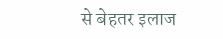से बेहतर इलाज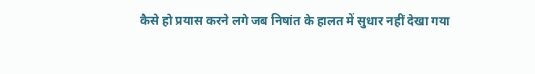कैसे हो प्रयास करने लगे जब निषांत के हालत में सुधार नहीं देखा गया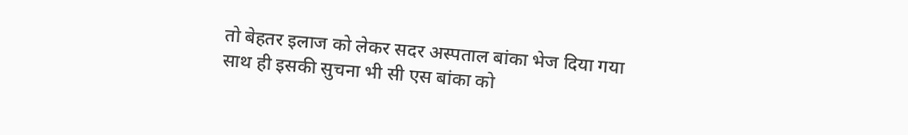तो बेहतर इलाज को लेकर सदर अस्पताल बांका भेज दिया गया साथ ही इसकी सुचना भी सी एस बांका को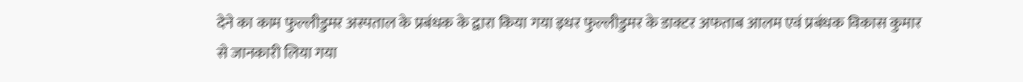देने का काम फुल्लीडुमर अस्पताल के प्रबंधक के द्वारा किया गया इधर फुल्लीडुमर के डाक्टर अफताब आलम एवं प्रबंधक विकास कुमार से जानकारी लिया गया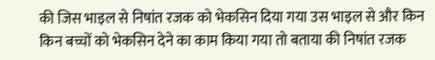की जिस भाइल से निषांत रजक को भेकसिन दिया गया उस भाइल से और किन किन बच्चों को भेकसिन देने का काम किया गया तो बताया की निषांत रजक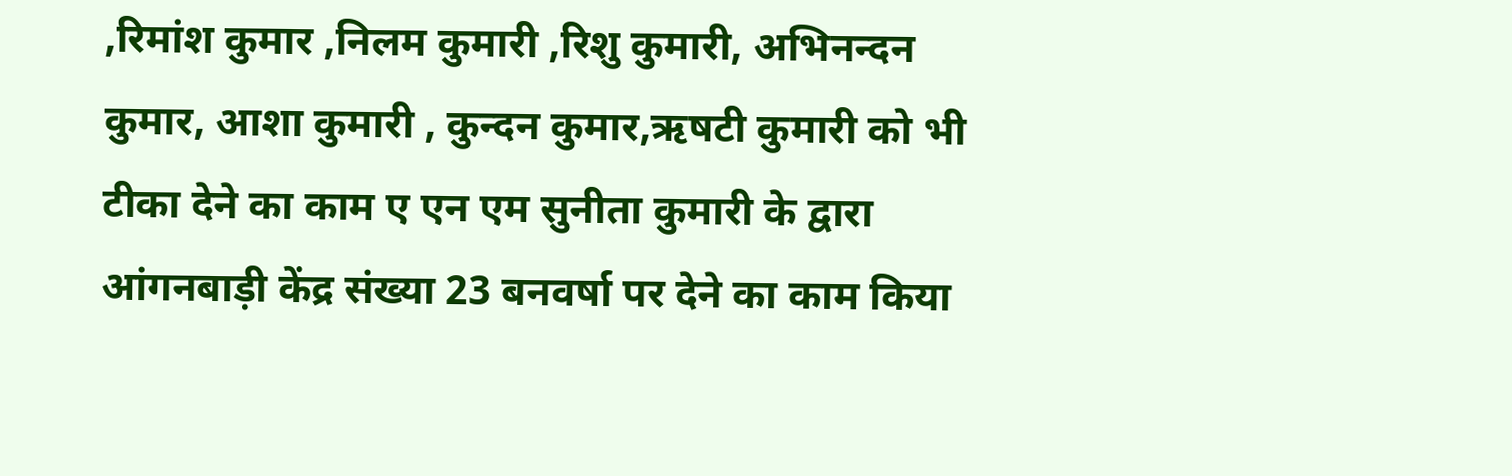,रिमांश कुमार ,निलम कुमारी ,रिशु कुमारी, अभिनन्दन कुमार, आशा कुमारी , कुन्दन कुमार,ऋषटी कुमारी को भी टीका देने का काम ए एन एम सुनीता कुमारी के द्वारा आंगनबाड़ी केंद्र संख्या 23 बनवर्षा पर देने का काम किया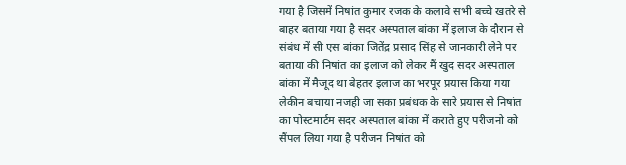गया है जिसमें निषांत कुमार रजक के कलावे सभी बच्चे खतरे से बाहर बताया गया है सदर अस्पताल बांका में इलाज के दौरान से संबंध में सी एस बांका जितेंद्र प्रसाद सिंह से जानकारी लेने पर बताया की निषांत का इलाज को लेकर मैं खुद सदर अस्पताल बांका में मैजूद था बेहतर इलाज का भरपूर प्रयास किया गया लेकीन बचाया नजही जा सका प्रबंधक के सारे प्रयास से निषांत का पोस्टमार्टम सदर अस्पताल बांका में कराते हुए परीजनो को सैंपल लिया गया है परीजन निषांत को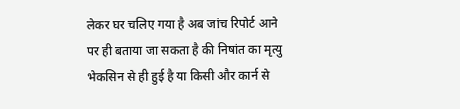लेकर घर चलिए गया है अब जांच रिपोर्ट आने पर ही बताया जा सकता है की निषांत का मृत्यु भेकसिन से ही हुई है या किसी और कार्न से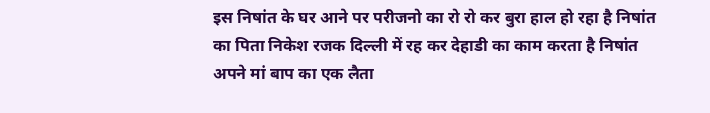इस निषांत के घर आने पर परीजनो का रो रो कर बुरा हाल हो रहा है निषांत का पिता निकेश रजक दिल्ली में रह कर देहाडी का काम करता है निषांत अपने मां बाप का एक लैता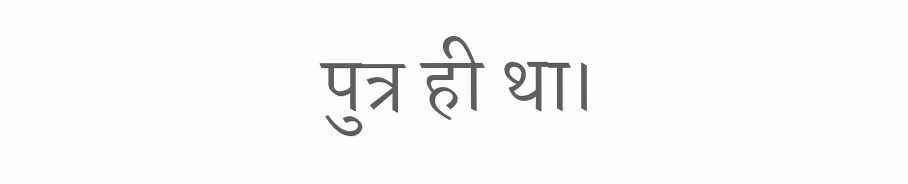पुत्र ही था।